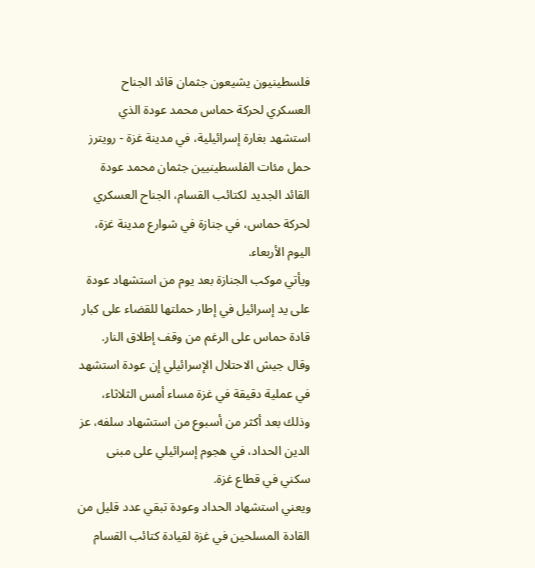فلسطينيون يشيعون جثمان قائد الجناح العسكري لحركة حماس محمد عودة الذي استشهد بغارة إسرائيلية، في مدينة غزة - رويترز حمل مئات الفلسطينيين جثمان محمد عودة القائد الجديد لكتائب القسام، الجناح العسكري لحركة حماس، في جنازة في شوارع مدينة غزة، اليوم الأربعاء.
ويأتي موكب الجنازة بعد يوم من استشهاد عودة على يد إسرائيل في إطار حملتها للقضاء على كبار قادة حماس على الرغم من وقف إطلاق النار.
وقال جيش الاحتلال الإسرائيلي إن عودة استشهد في عملية دقيقة في غزة مساء أمس الثلاثاء، وذلك بعد أكثر من أسبوع من استشهاد سلفه، عز الدين الحداد، في هجوم إسرائيلي على مبنى سكني في قطاع غزة.
ويعني استشهاد الحداد وعودة تبقي عدد قليل من القادة المسلحين في غزة لقيادة كتائب القسام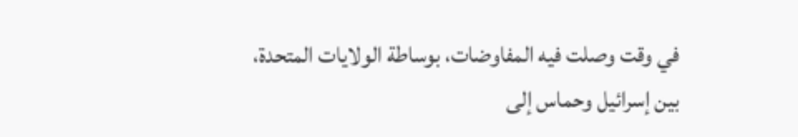في وقت وصلت فيه المفاوضات، بوساطة الولايات المتحدة، بين إسرائيل وحماس إلى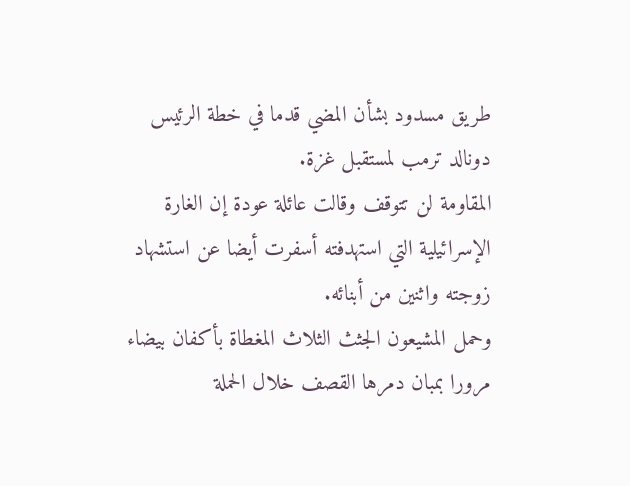طريق مسدود بشأن المضي قدما في خطة الرئيس دونالد ترمب لمستقبل غزة.
المقاومة لن تتوقف وقالت عائلة عودة إن الغارة الإسرائيلية التي استهدفته أسفرت أيضا عن استشهاد زوجته واثنين من أبنائه.
وحمل المشيعون الجثث الثلاث المغطاة بأكفان بيضاء مرورا بمبان دمرها القصف خلال الحملة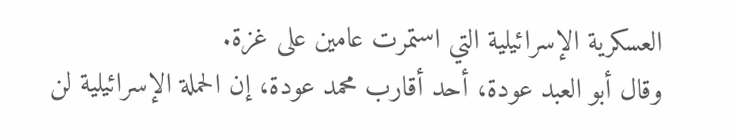العسكرية الإسرائيلية التي استمرت عامين على غزة.
وقال أبو العبد عودة، أحد أقارب محمد عودة، إن الحملة الإسرائيلية لن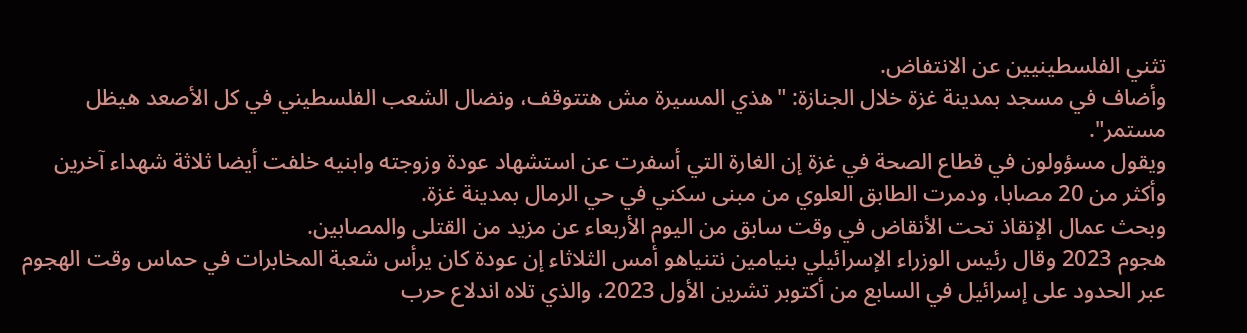تثني الفلسطينيين عن الانتفاض.
وأضاف في مسجد بمدينة غزة خلال الجنازة: "هذي المسيرة مش هتتوقف، ونضال الشعب الفلسطيني في كل الأصعد هيظل مستمر".
ويقول مسؤولون في قطاع الصحة في غزة إن الغارة التي أسفرت عن استشهاد عودة وزوجته وابنيه خلفت أيضا ثلاثة شهداء آخرين وأكثر من 20 مصابا، ودمرت الطابق العلوي من مبنى سكني في حي الرمال بمدينة غزة.
وبحث عمال الإنقاذ تحت الأنقاض في وقت سابق من اليوم الأربعاء عن مزيد من القتلى والمصابين.
هجوم 2023 وقال رئيس الوزراء الإسرائيلي بنيامين نتنياهو أمس الثلاثاء إن عودة كان يرأس شعبة المخابرات في حماس وقت الهجوم عبر الحدود على إسرائيل في السابع من أكتوبر تشرين الأول 2023، والذي تلاه اندلاع حرب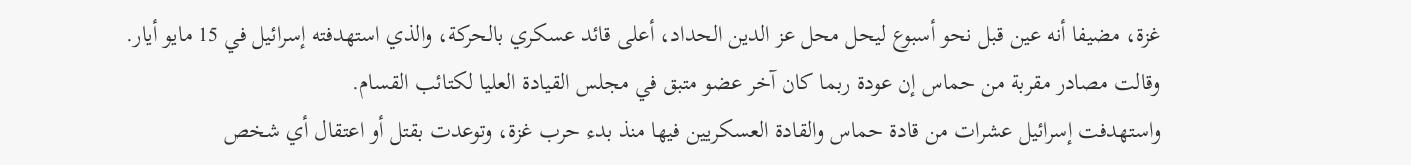غزة، مضيفا أنه عين قبل نحو أسبوع ليحل محل عز الدين الحداد، أعلى قائد عسكري بالحركة، والذي استهدفته إسرائيل في 15 مايو أيار.
وقالت مصادر مقربة من حماس إن عودة ربما كان آخر عضو متبق في مجلس القيادة العليا لكتائب القسام.
واستهدفت إسرائيل عشرات من قادة حماس والقادة العسكريين فيها منذ بدء حرب غزة، وتوعدت بقتل أو اعتقال أي شخص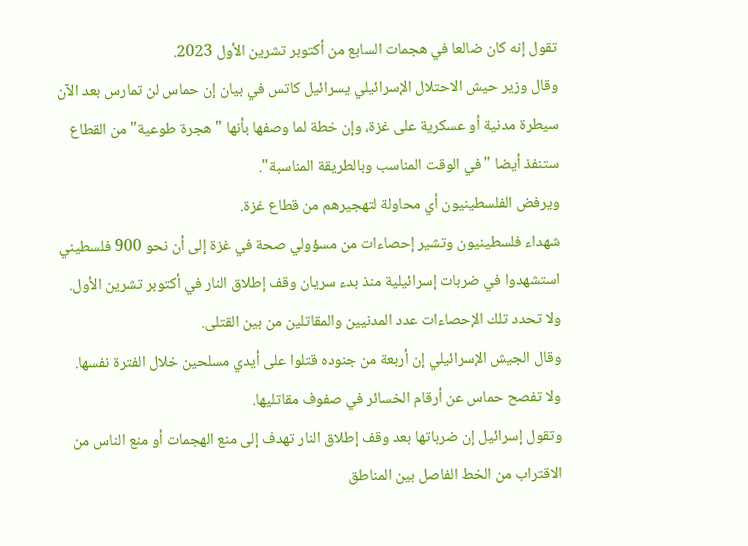تقول إنه كان ضالعا في هجمات السابع من أكتوبر تشرين الأول 2023.
وقال وزير حيش الاحتلال الإسرائيلي يسرائيل كاتس في بيان إن حماس لن تمارس بعد الآن سيطرة مدنية أو عسكرية على غزة، وإن خطة لما وصفها بأنها "هجرة طوعية" من القطاع ستنفذ أيضا "في الوقت المناسب وبالطريقة المناسبة".
ويرفض الفلسطينيون أي محاولة لتهجيرهم من قطاع غزة.
شهداء فلسطينيون وتشير إحصاءات من مسؤولي صحة في غزة إلى أن نحو 900 فلسطيني استشهدوا في ضربات إسرائيلية منذ بدء سريان وقف إطلاق النار في أكتوبر تشرين الأول.
ولا تحدد تلك الإحصاءات عدد المدنيين والمقاتلين من بين القتلى.
وقال الجيش الإسرائيلي إن أربعة من جنوده قتلوا على أيدي مسلحين خلال الفترة نفسها.
ولا تفصح حماس عن أرقام الخسائر في صفوف مقاتليها.
وتقول إسرائيل إن ضرباتها بعد وقف إطلاق النار تهدف إلى منع الهجمات أو منع الناس من الاقتراب من الخط الفاصل بين المناطق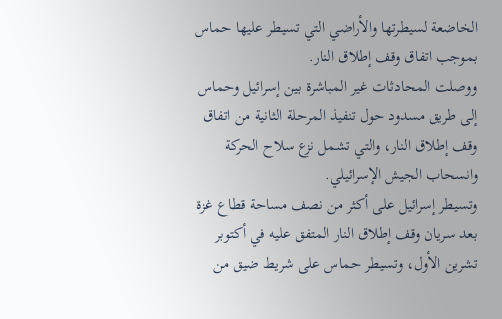الخاضعة لسيطرتها والأراضي التي تسيطر عليها حماس بموجب اتفاق وقف إطلاق النار.
ووصلت المحادثات غير المباشرة بين إسرائيل وحماس إلى طريق مسدود حول تنفيذ المرحلة الثانية من اتفاق وقف إطلاق النار، والتي تشمل نزع سلاح الحركة وانسحاب الجيش الإسرائيلي.
وتسيطر إسرائيل على أكثر من نصف مساحة قطاع غزة بعد سريان وقف إطلاق النار المتفق عليه في أكتوبر تشرين الأول، وتسيطر حماس على شريط ضيق من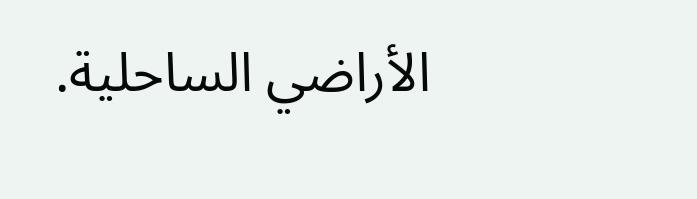الأراضي الساحلية.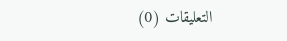التعليقات (0)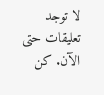لا توجد تعليقات حتى الآن. كن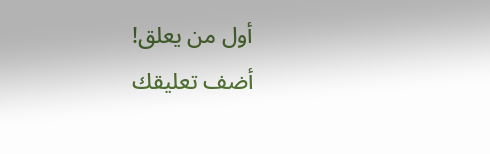أول من يعلق!
أضف تعليقك